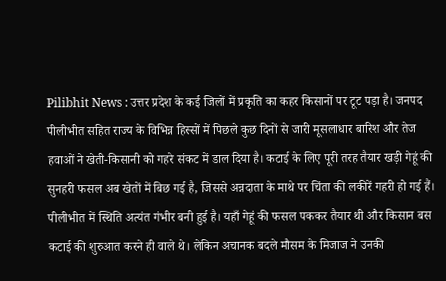Pilibhit News : उत्तर प्रदेश के कई जिलों में प्रकृति का कहर किसानों पर टूट पड़ा है। जनपद पीलीभीत सहित राज्य के विभिन्न हिस्सों में पिछले कुछ दिनों से जारी मूसलाधार बारिश और तेज हवाओं ने खेती-किसानी को गहरे संकट में डाल दिया है। कटाई के लिए पूरी तरह तैयार खड़ी गेहूं की सुनहरी फसल अब खेतों में बिछ गई है, जिससे अन्नदाता के माथे पर चिंता की लकीरें गहरी हो गई हैं। पीलीभीत में स्थिति अत्यंत गंभीर बनी हुई है। यहाँ गेहूं की फसल पककर तैयार थी और किसान बस कटाई की शुरुआत करने ही वाले थे। लेकिन अचानक बदले मौसम के मिजाज ने उनकी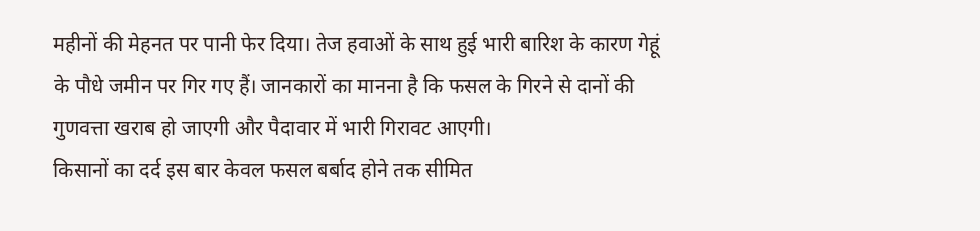महीनों की मेहनत पर पानी फेर दिया। तेज हवाओं के साथ हुई भारी बारिश के कारण गेहूं के पौधे जमीन पर गिर गए हैं। जानकारों का मानना है कि फसल के गिरने से दानों की गुणवत्ता खराब हो जाएगी और पैदावार में भारी गिरावट आएगी।
किसानों का दर्द इस बार केवल फसल बर्बाद होने तक सीमित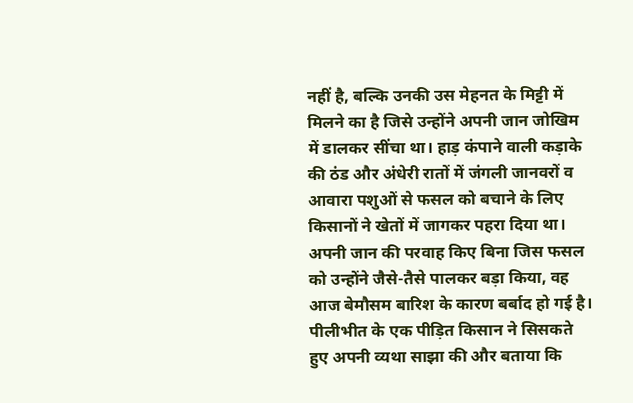नहीं है, बल्कि उनकी उस मेहनत के मिट्टी में मिलने का है जिसे उन्होंने अपनी जान जोखिम में डालकर सींचा था। हाड़ कंपाने वाली कड़ाके की ठंड और अंधेरी रातों में जंगली जानवरों व आवारा पशुओं से फसल को बचाने के लिए किसानों ने खेतों में जागकर पहरा दिया था। अपनी जान की परवाह किए बिना जिस फसल को उन्होंने जैसे-तैसे पालकर बड़ा किया, वह आज बेमौसम बारिश के कारण बर्बाद हो गई है। पीलीभीत के एक पीड़ित किसान ने सिसकते हुए अपनी व्यथा साझा की और बताया कि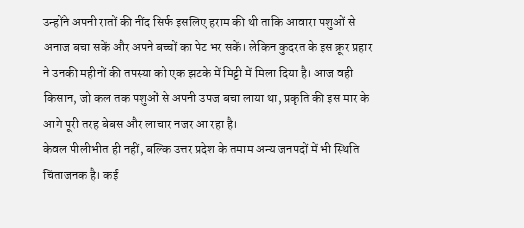उन्होंने अपनी रातों की नींद सिर्फ इसलिए हराम की थी ताकि आवारा पशुओं से अनाज बचा सकें और अपने बच्चों का पेट भर सकें। लेकिन कुदरत के इस क्रूर प्रहार ने उनकी महीनों की तपस्या को एक झटके में मिट्टी में मिला दिया है। आज वही किसान, जो कल तक पशुओं से अपनी उपज बचा लाया था, प्रकृति की इस मार के आगे पूरी तरह बेबस और लाचार नजर आ रहा है।
केवल पीलीभीत ही नहीं, बल्कि उत्तर प्रदेश के तमाम अन्य जनपदों में भी स्थिति चिंताजनक है। कई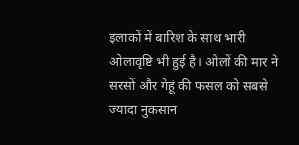इलाकों में बारिश के साथ भारी ओलावृष्टि भी हुई है। ओलों की मार ने सरसों और गेहूं की फसल को सबसे ज्यादा नुकसान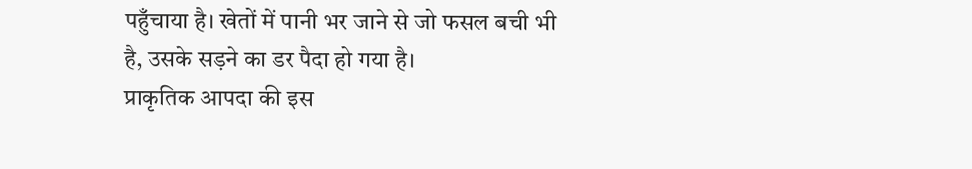पहुँचाया है। खेतों में पानी भर जाने से जो फसल बची भी है, उसके सड़ने का डर पैदा हो गया है।
प्राकृतिक आपदा की इस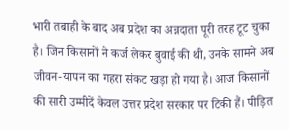भारी तबाही के बाद अब प्रदेश का अन्नदाता पूरी तरह टूट चुका है। जिन किसानों ने कर्ज लेकर बुवाई की थी, उनके सामने अब जीवन-यापन का गहरा संकट खड़ा हो गया है। आज किसानों की सारी उम्मीदें केवल उत्तर प्रदेश सरकार पर टिकी हैं। पीड़ित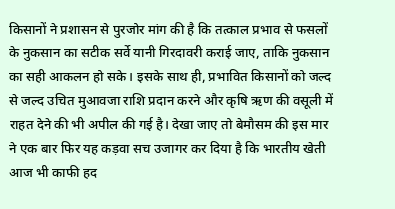किसानों ने प्रशासन से पुरजोर मांग की है कि तत्काल प्रभाव से फसलों के नुकसान का सटीक सर्वे यानी गिरदावरी कराई जाए, ताकि नुकसान का सही आकलन हो सके। इसके साथ ही, प्रभावित किसानों को जल्द से जल्द उचित मुआवजा राशि प्रदान करने और कृषि ऋण की वसूली में राहत देने की भी अपील की गई है। देखा जाए तो बेमौसम की इस मार ने एक बार फिर यह कड़वा सच उजागर कर दिया है कि भारतीय खेती आज भी काफी हद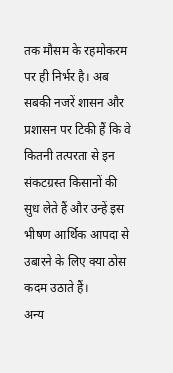तक मौसम के रहमोकरम पर ही निर्भर है। अब सबकी नजरें शासन और प्रशासन पर टिकी हैं कि वे कितनी तत्परता से इन संकटग्रस्त किसानों की सुध लेते हैं और उन्हें इस भीषण आर्थिक आपदा से उबारने के लिए क्या ठोस कदम उठाते हैं।
अन्य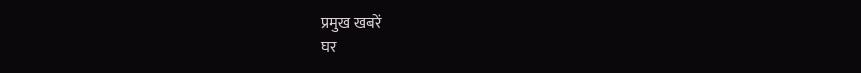प्रमुख खबरें
घर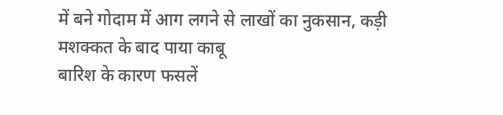में बने गोदाम में आग लगने से लाखों का नुकसान, कड़ी मशक्कत के बाद पाया काबू
बारिश के कारण फसलें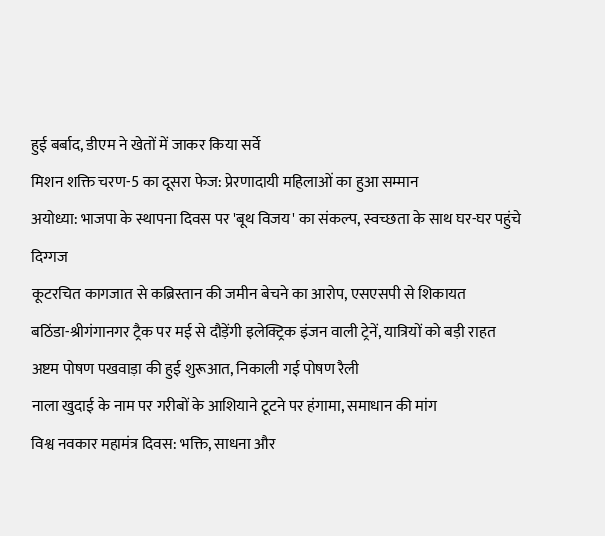हुई बर्बाद, डीएम ने खेतों में जाकर किया सर्वे
मिशन शक्ति चरण-5 का दूसरा फेज: प्रेरणादायी महिलाओं का हुआ सम्मान
अयोध्या: भाजपा के स्थापना दिवस पर 'बूथ विजय' का संकल्प, स्वच्छता के साथ घर-घर पहुंचे दिग्गज
कूटरचित कागजात से कब्रिस्तान की जमीन बेचने का आरोप, एसएसपी से शिकायत
बठिंडा-श्रीगंगानगर ट्रैक पर मई से दौड़ेंगी इलेक्ट्रिक इंजन वाली ट्रेनें, यात्रियों को बड़ी राहत
अष्टम पोषण पखवाड़ा की हुई शुरूआत, निकाली गई पोषण रैली
नाला खुदाई के नाम पर गरीबों के आशियाने टूटने पर हंगामा, समाधान की मांग
विश्व नवकार महामंत्र दिवस: भक्ति, साधना और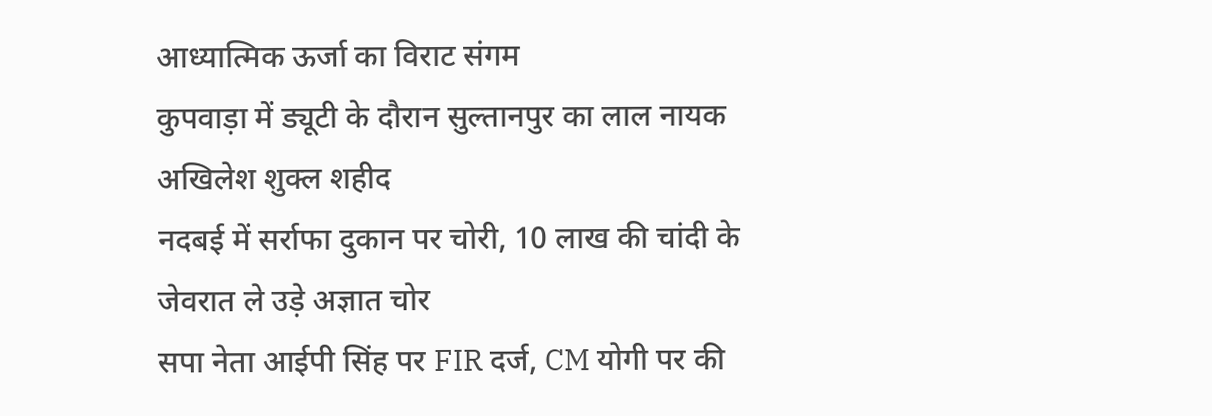आध्यात्मिक ऊर्जा का विराट संगम
कुपवाड़ा में ड्यूटी के दौरान सुल्तानपुर का लाल नायक अखिलेश शुक्ल शहीद
नदबई में सर्राफा दुकान पर चोरी, 10 लाख की चांदी के जेवरात ले उड़े अज्ञात चोर
सपा नेता आईपी सिंह पर FIR दर्ज, CM योगी पर की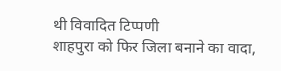थी विवादित टिप्पणी
शाहपुरा को फिर जिला बनाने का वादा,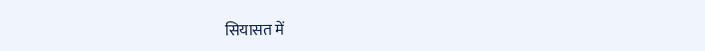सियासत में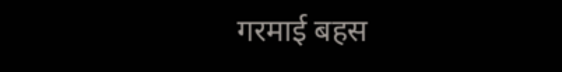गरमाई बहस